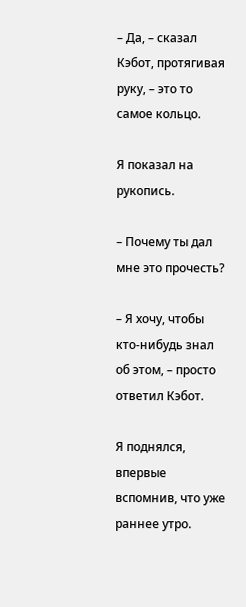– Да, – сказал Кэбот, протягивая руку, – это то самое кольцо.

Я показал на рукопись.

– Почему ты дал мне это прочесть?

– Я хочу, чтобы кто-нибудь знал об этом, – просто ответил Кэбот.

Я поднялся, впервые вспомнив, что уже раннее утро.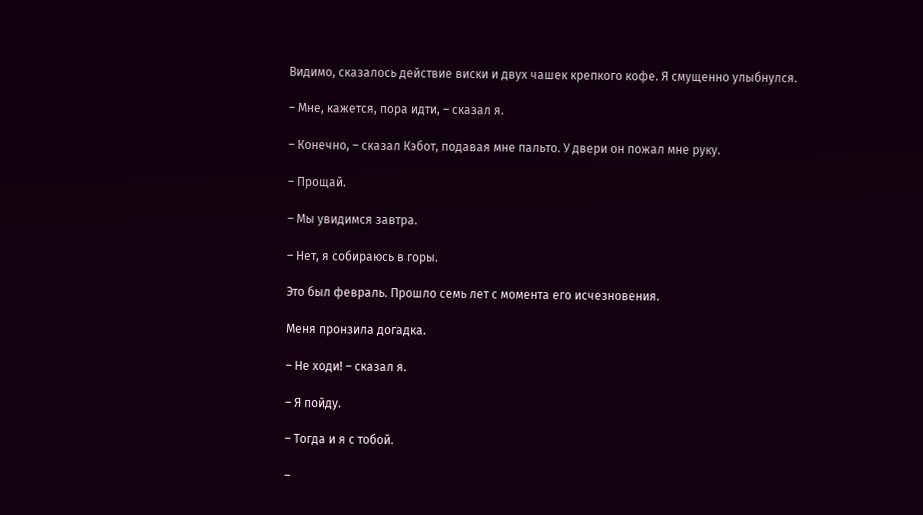Видимо, сказалось действие виски и двух чашек крепкого кофе. Я смущенно улыбнулся.

– Мне, кажется, пора идти, – сказал я.

– Конечно, – сказал Кэбот, подавая мне пальто. У двери он пожал мне руку.

– Прощай.

– Мы увидимся завтра.

– Нет, я собираюсь в горы.

Это был февраль. Прошло семь лет с момента его исчезновения.

Меня пронзила догадка.

– Не ходи! – сказал я.

– Я пойду.

– Тогда и я с тобой.

–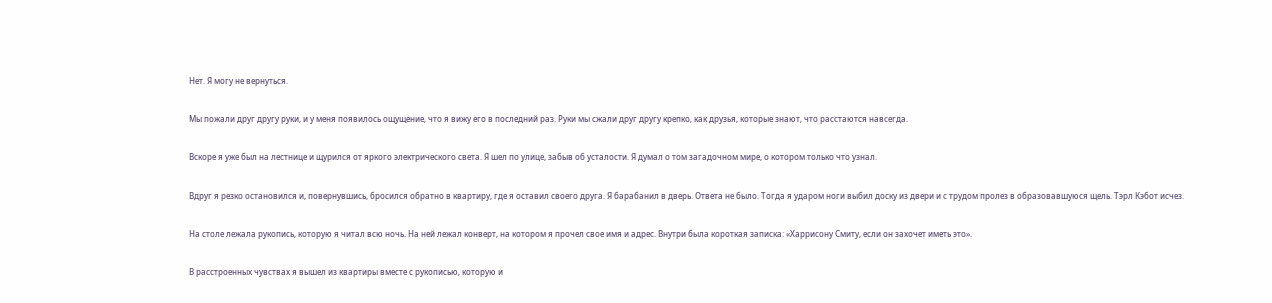Нет. Я могу не вернуться.

Мы пожали друг другу руки, и у меня появилось ощущение, что я вижу его в последний раз. Руки мы сжали друг другу крепко, как друзья, которые знают, что расстаются навсегда.

Вскоре я уже был на лестнице и щурился от яркого электрического света. Я шел по улице, забыв об усталости. Я думал о том загадочном мире, о котором только что узнал.

Вдруг я резко остановился и, повернувшись, бросился обратно в квартиру, где я оставил своего друга. Я барабанил в дверь. Ответа не было. Тогда я ударом ноги выбил доску из двери и с трудом пролез в образовавшуюся щель. Тэрл Кэбот исчез.

На столе лежала рукопись, которую я читал всю ночь. На ней лежал конверт, на котором я прочел свое имя и адрес. Внутри была короткая записка: «Харрисону Смиту, если он захочет иметь это».

В расстроенных чувствах я вышел из квартиры вместе с рукописью, которую и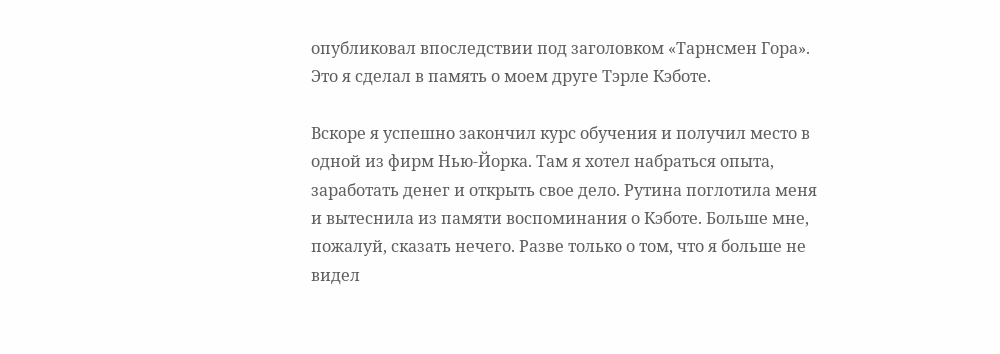опубликовал впоследствии под заголовком «Тарнсмен Гора». Это я сделал в память о моем друге Тэрле Кэботе.

Вскоре я успешно закончил курс обучения и получил место в одной из фирм Нью-Йорка. Там я хотел набраться опыта, заработать денег и открыть свое дело. Рутина поглотила меня и вытеснила из памяти воспоминания о Кэботе. Больше мне, пожалуй, сказать нечего. Разве только о том, что я больше не видел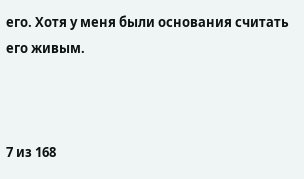его. Хотя у меня были основания считать его живым.



7 из 168